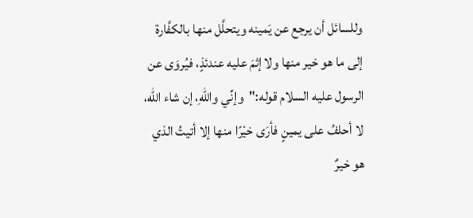وللسائل أن يرجع عن يَمينه ويتحلَّل منها بالكفَّارة إلى ما هو خير منها ولا إثمَ عليه عندئذٍ، فيُروَى عن الرسول عليه السلام قوله:"وإنِّي واللهِ، إن شاء الله، لا أحلفُ على يمينٍ فأرَى خيْرًا منها إلا أتيتُ الذي هو خيرٌ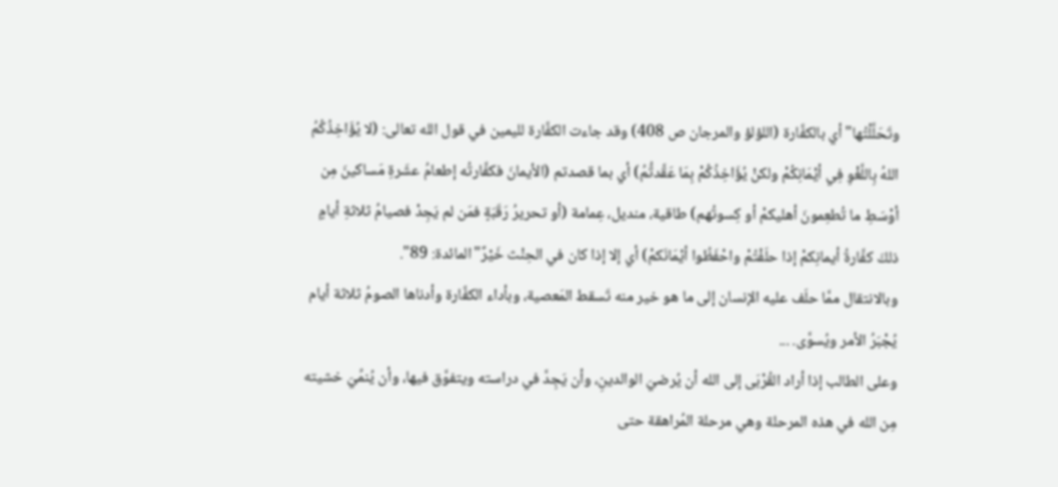وتَحَلَّلْتُها"أي بالكفَّارة (اللؤلؤ والمرجان ص 408) وقد جاءت الكفَّارة لليمين في قول الله تعالى: (لا يُؤَاخِذُكُمُ اللهُ بِاللَّغْوِ فِي أيْمَانِكُمْ ولكنْ يُؤَاخِذُكُمْ بِمَا عَقَّدتُّمُ) أي بما قصدتم (الأيمانَ فكفَّارتُه إطعامُ عشَرةِ مَساكينَ مِن أوْسَطِ ما تُطعِمونَ أهليكمْ أو كِسوتُهم) طاقية، منديل، عِمامة (أو تحريرُ رَقَبَةٍ فمَن لم يَجِدْ فصيامُ ثلاثةِ أيامٍ ذلكَ كفَّارةُ أيمانِكمْ إذا حلَفْتُمْ واحْفَظُوا أيْمَانَكمْ) أي إلا إذا كان في الحِنْث خَيْرٌ"المائدة: 89".
وبالانتقال ممَّا حلَف عليه الإنسان إلى ما هو خير منه تَسقط المَعصية، وبأداء الكفَّارة وأدناها الصومُ ثلاثة أيام يُجْبَرُ الأمر ويُسوَّى. ...
وعلى الطالب إذا أراد القُرْبَى إلى الله أن يُرضيَ الوالدينِ، وأن يَجِدَّ في دراسته ويتفوَّق فيها، وأن يُنمِّيَ خشيته مِن الله في هذه المرحلة وهي مرحلة المُراهقة حتى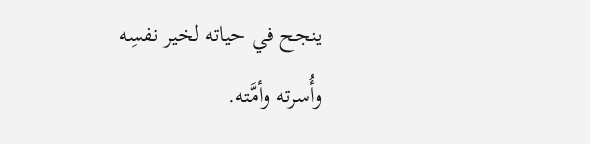ينجح في حياته لخير نفسِه وأُسرته وأمَّته.